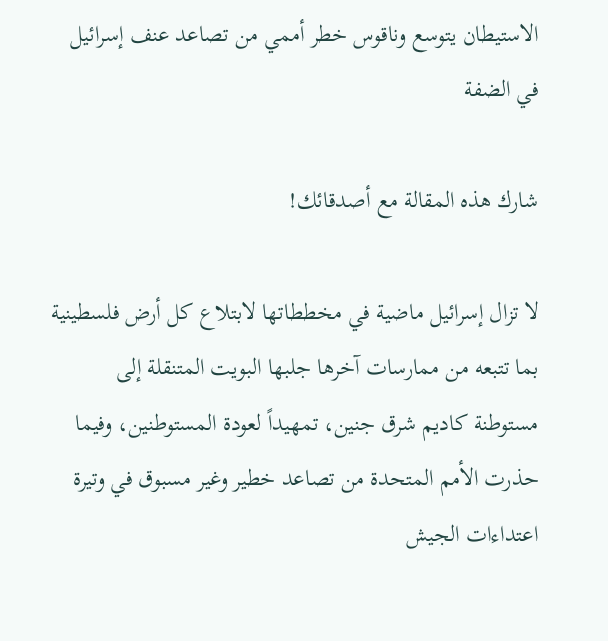الاستيطان يتوسع وناقوس خطر أممي من تصاعد عنف إسرائيل في الضفة

شارك هذه المقالة مع أصدقائك!

لا تزال إسرائيل ماضية في مخططاتها لابتلاع كل أرض فلسطينية بما تتبعه من ممارسات آخرها جلبها البويت المتنقلة إلى مستوطنة كاديم شرق جنين، تمهيداً لعودة المستوطنين، وفيما حذرت الأمم المتحدة من تصاعد خطير وغير مسبوق في وتيرة اعتداءات الجيش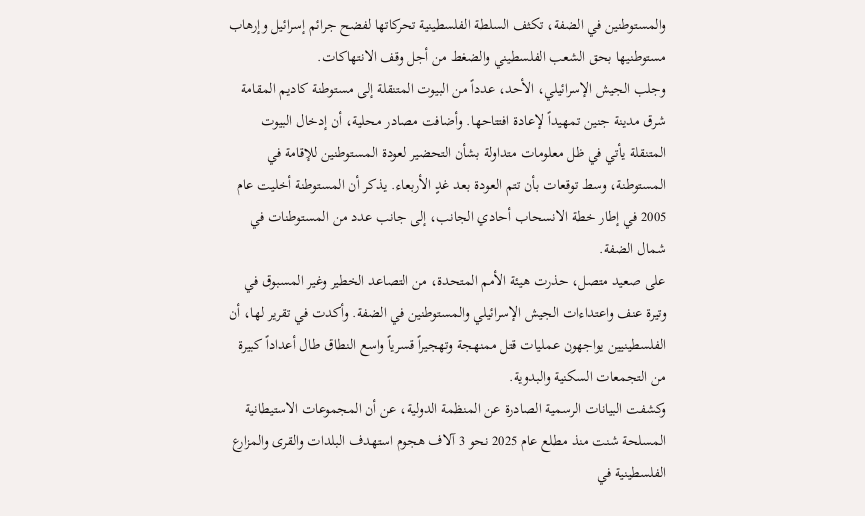والمستوطنين في الضفة، تكثف السلطة الفلسطينية تحركاتها لفضح جرائم إسرائيل وإرهاب مستوطنيها بحق الشعب الفلسطيني والضغط من أجل وقف الانتهاكات.
وجلب الجيش الإسرائيلي، الأحد، عدداً من البيوت المتنقلة إلى مستوطنة كاديم المقامة شرق مدينة جنين تمهيداً لإعادة افتتاحها. وأضافت مصادر محلية، أن إدخال البيوت المتنقلة يأتي في ظل معلومات متداولة بشأن التحضير لعودة المستوطنين للإقامة في المستوطنة، وسط توقعات بأن تتم العودة بعد غدٍ الأربعاء. يذكر أن المستوطنة أخليت عام 2005 في إطار خطة الانسحاب أحادي الجانب، إلى جانب عدد من المستوطنات في شمال الضفة.
على صعيد متصل، حذرت هيئة الأمم المتحدة، من التصاعد الخطير وغير المسبوق في وتيرة عنف واعتداءات الجيش الإسرائيلي والمستوطنين في الضفة. وأكدت في تقرير لها، أن الفلسطينيين يواجهون عمليات قتل ممنهجة وتهجيراً قسرياً واسع النطاق طال أعداداً كبيرة من التجمعات السكنية والبدوية.
وكشفت البيانات الرسمية الصادرة عن المنظمة الدولية، عن أن المجموعات الاستيطانية المسلحة شنت منذ مطلع عام 2025 نحو 3 آلاف هجوم استهدف البلدات والقرى والمزارع الفلسطينية في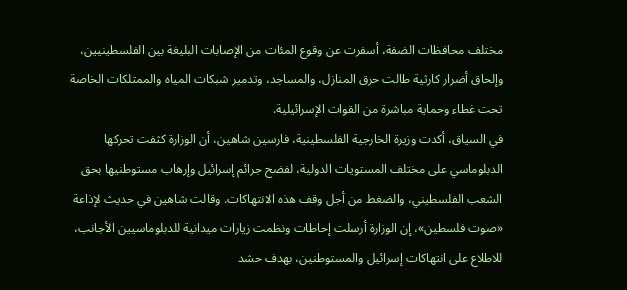مختلف محافظات الضفة، أسفرت عن وقوع المئات من الإصابات البليغة بين الفلسطينيين، وإلحاق أضرار كارثية طالت حرق المنازل، والمساجد، وتدمير شبكات المياه والممتلكات الخاصة تحت غطاء وحماية مباشرة من القوات الإسرائيلية.
في السياق، أكدت وزيرة الخارجية الفلسطينية، فارسين شاهين، أن الوزارة كثفت تحركها الدبلوماسي على مختلف المستويات الدولية، لفضح جرائم إسرائيل وإرهاب مستوطنيها بحق الشعب الفلسطيني، والضغط من أجل وقف هذه الانتهاكات. وقالت شاهين في حديث لإذاعة «صوت فلسطين»، إن الوزارة أرسلت إحاطات ونظمت زيارات ميدانية للدبلوماسيين الأجانب، للاطلاع على انتهاكات إسرائيل والمستوطنين، بهدف حشد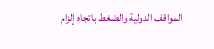المواقف الدولية والضغط باتجاه إلزام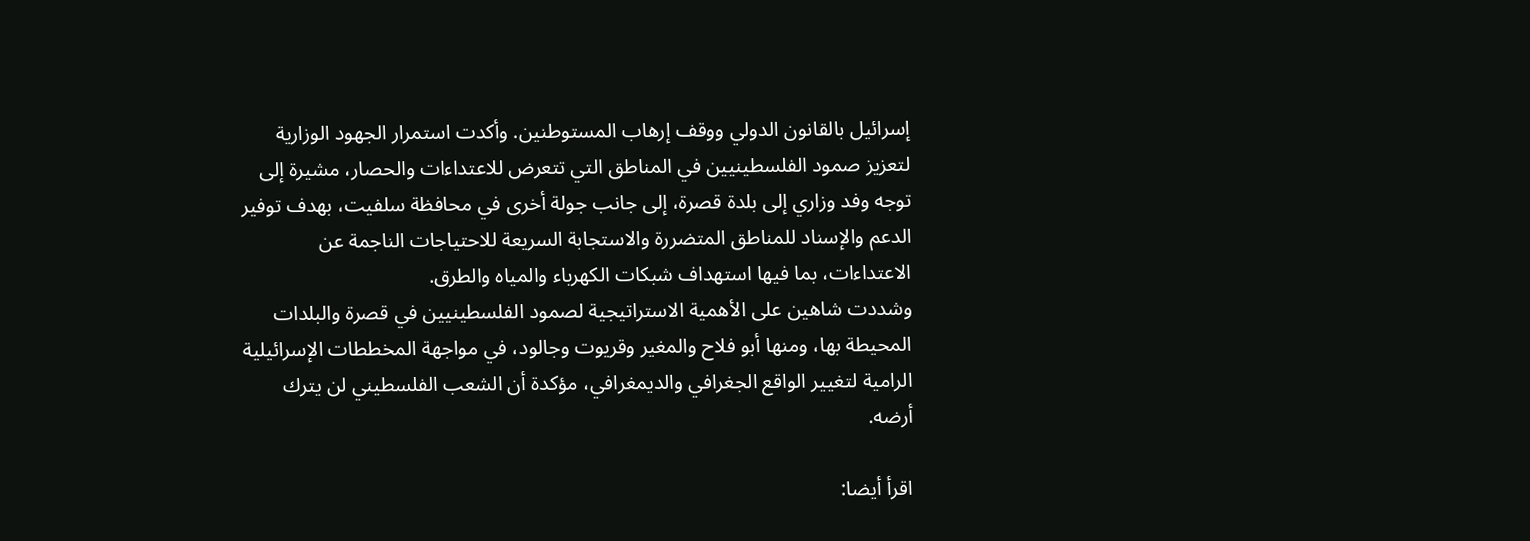إسرائيل بالقانون الدولي ووقف إرهاب المستوطنين. وأكدت استمرار الجهود الوزارية لتعزيز صمود الفلسطينيين في المناطق التي تتعرض للاعتداءات والحصار، مشيرة إلى توجه وفد وزاري إلى بلدة قصرة، إلى جانب جولة أخرى في محافظة سلفيت، بهدف توفير الدعم والإسناد للمناطق المتضررة والاستجابة السريعة للاحتياجات الناجمة عن الاعتداءات، بما فيها استهداف شبكات الكهرباء والمياه والطرق.
وشددت شاهين على الأهمية الاستراتيجية لصمود الفلسطينيين في قصرة والبلدات المحيطة بها، ومنها أبو فلاح والمغير وقريوت وجالود، في مواجهة المخططات الإسرائيلية الرامية لتغيير الواقع الجغرافي والديمغرافي، مؤكدة أن الشعب الفلسطيني لن يترك أرضه.

اقرأ أيضا: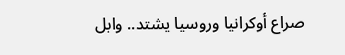صراع أوكرانيا وروسيا يشتد.. وابل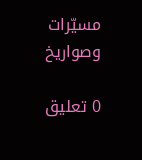مسيّرات وصواريخ

0 تعليق